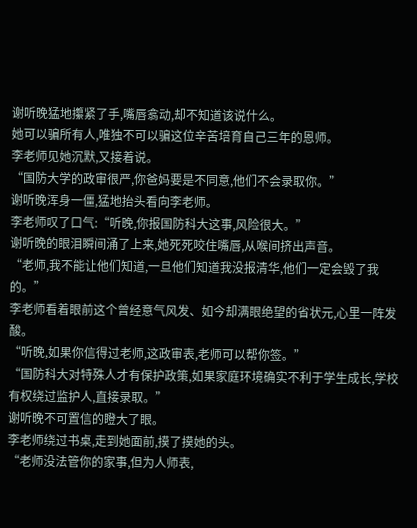谢听晚猛地攥紧了手,嘴唇翕动,却不知道该说什么。
她可以骗所有人,唯独不可以骗这位辛苦培育自己三年的恩师。
李老师见她沉默,又接着说。
“国防大学的政审很严,你爸妈要是不同意,他们不会录取你。”
谢听晚浑身一僵,猛地抬头看向李老师。
李老师叹了口气:“听晚,你报国防科大这事,风险很大。”
谢听晚的眼泪瞬间涌了上来,她死死咬住嘴唇,从喉间挤出声音。
“老师,我不能让他们知道,一旦他们知道我没报清华,他们一定会毁了我的。”
李老师看着眼前这个曾经意气风发、如今却满眼绝望的省状元,心里一阵发酸。
“听晚,如果你信得过老师,这政审表,老师可以帮你签。”
“国防科大对特殊人才有保护政策,如果家庭环境确实不利于学生成长,学校有权绕过监护人,直接录取。”
谢听晚不可置信的瞪大了眼。
李老师绕过书桌,走到她面前,摸了摸她的头。
“老师没法管你的家事,但为人师表,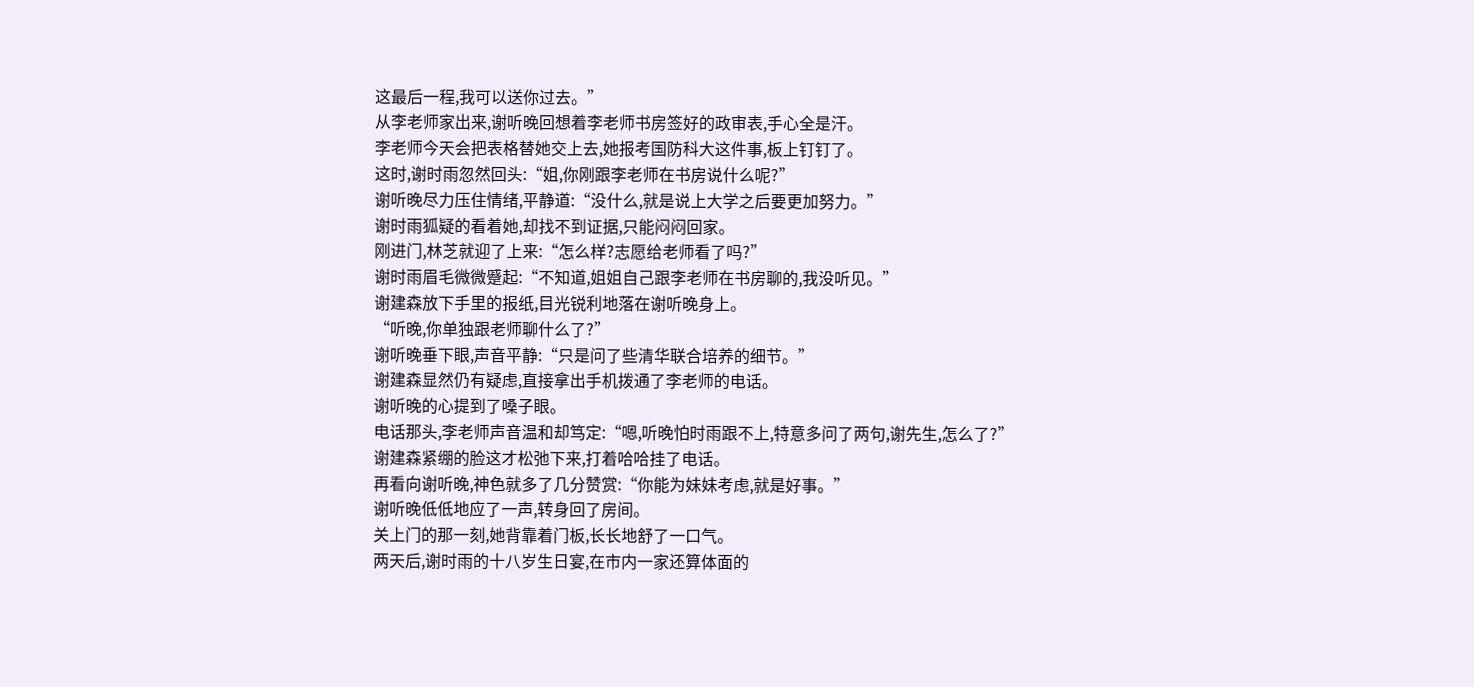这最后一程,我可以送你过去。”
从李老师家出来,谢听晚回想着李老师书房签好的政审表,手心全是汗。
李老师今天会把表格替她交上去,她报考国防科大这件事,板上钉钉了。
这时,谢时雨忽然回头:“姐,你刚跟李老师在书房说什么呢?”
谢听晚尽力压住情绪,平静道:“没什么,就是说上大学之后要更加努力。”
谢时雨狐疑的看着她,却找不到证据,只能闷闷回家。
刚进门,林芝就迎了上来:“怎么样?志愿给老师看了吗?”
谢时雨眉毛微微蹙起:“不知道,姐姐自己跟李老师在书房聊的,我没听见。”
谢建森放下手里的报纸,目光锐利地落在谢听晚身上。
“听晚,你单独跟老师聊什么了?”
谢听晚垂下眼,声音平静:“只是问了些清华联合培养的细节。”
谢建森显然仍有疑虑,直接拿出手机拨通了李老师的电话。
谢听晚的心提到了嗓子眼。
电话那头,李老师声音温和却笃定:“嗯,听晚怕时雨跟不上,特意多问了两句,谢先生,怎么了?”
谢建森紧绷的脸这才松弛下来,打着哈哈挂了电话。
再看向谢听晚,神色就多了几分赞赏:“你能为妹妹考虑,就是好事。”
谢听晚低低地应了一声,转身回了房间。
关上门的那一刻,她背靠着门板,长长地舒了一口气。
两天后,谢时雨的十八岁生日宴,在市内一家还算体面的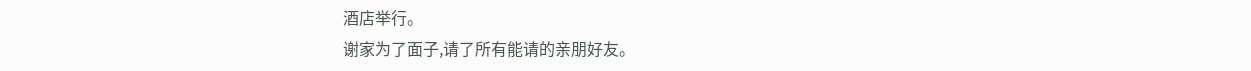酒店举行。
谢家为了面子,请了所有能请的亲朋好友。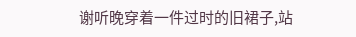谢听晚穿着一件过时的旧裙子,站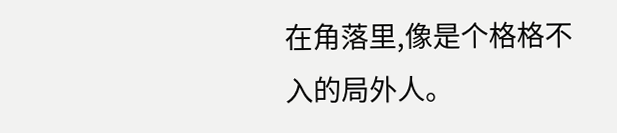在角落里,像是个格格不入的局外人。